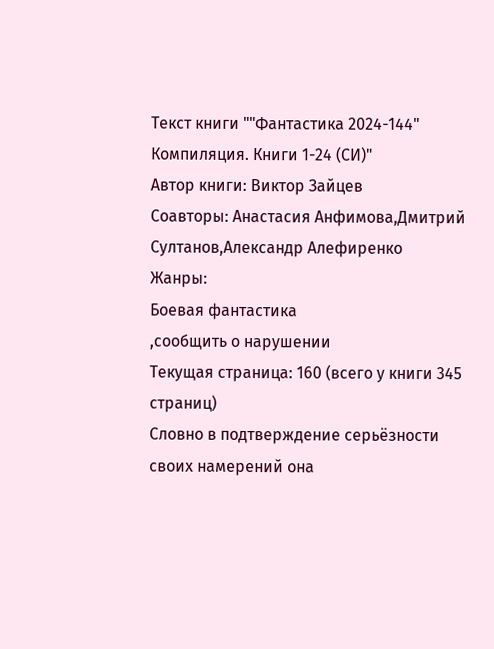Текст книги ""Фантастика 2024-144" Компиляция. Книги 1-24 (СИ)"
Автор книги: Виктор Зайцев
Соавторы: Анастасия Анфимова,Дмитрий Султанов,Александр Алефиренко
Жанры:
Боевая фантастика
,сообщить о нарушении
Текущая страница: 160 (всего у книги 345 страниц)
Словно в подтверждение серьёзности своих намерений она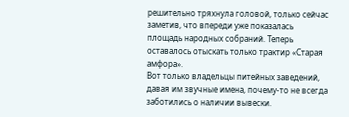решительно тряхнула головой, только сейчас заметив, что впереди уже показалась площадь народных собраний. Теперь оставалось отыскать только трактир «Старая амфора».
Вот только владельцы питейных заведений, давая им звучные имена, почему-то не всегда заботились о наличии вывески.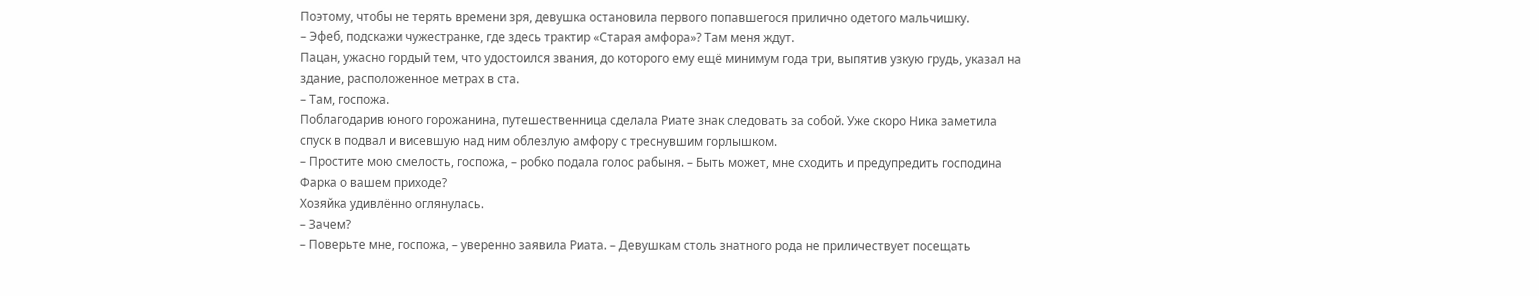Поэтому, чтобы не терять времени зря, девушка остановила первого попавшегося прилично одетого мальчишку.
– Эфеб, подскажи чужестранке, где здесь трактир «Старая амфора»? Там меня ждут.
Пацан, ужасно гордый тем, что удостоился звания, до которого ему ещё минимум года три, выпятив узкую грудь, указал на здание, расположенное метрах в ста.
– Там, госпожа.
Поблагодарив юного горожанина, путешественница сделала Риате знак следовать за собой. Уже скоро Ника заметила спуск в подвал и висевшую над ним облезлую амфору с треснувшим горлышком.
– Простите мою смелость, госпожа, – робко подала голос рабыня. – Быть может, мне сходить и предупредить господина Фарка о вашем приходе?
Хозяйка удивлённо оглянулась.
– Зачем?
– Поверьте мне, госпожа, – уверенно заявила Риата. – Девушкам столь знатного рода не приличествует посещать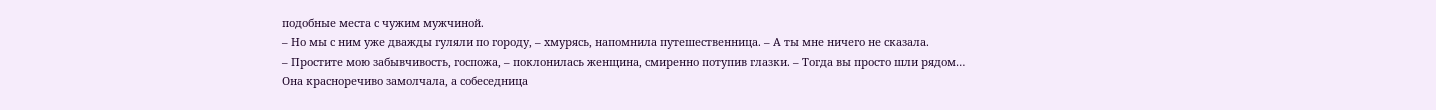подобные места с чужим мужчиной.
– Но мы с ним уже дважды гуляли по городу, – хмурясь, напомнила путешественница. – А ты мне ничего не сказала.
– Простите мою забывчивость, госпожа, – поклонилась женщина, смиренно потупив глазки. – Тогда вы просто шли рядом…
Она красноречиво замолчала, а собеседница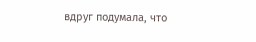вдруг подумала, что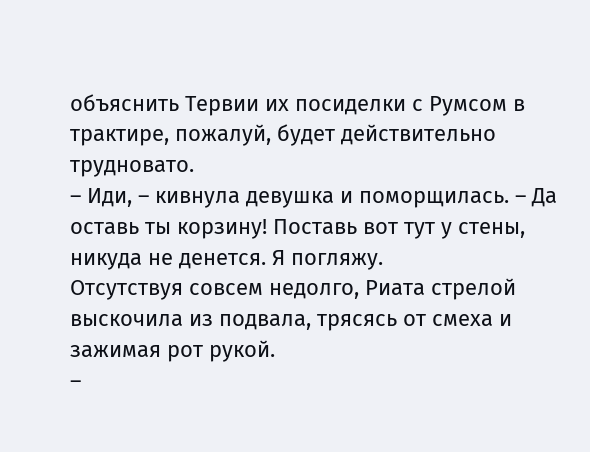объяснить Тервии их посиделки с Румсом в трактире, пожалуй, будет действительно трудновато.
– Иди, – кивнула девушка и поморщилась. – Да оставь ты корзину! Поставь вот тут у стены, никуда не денется. Я погляжу.
Отсутствуя совсем недолго, Риата стрелой выскочила из подвала, трясясь от смеха и зажимая рот рукой.
–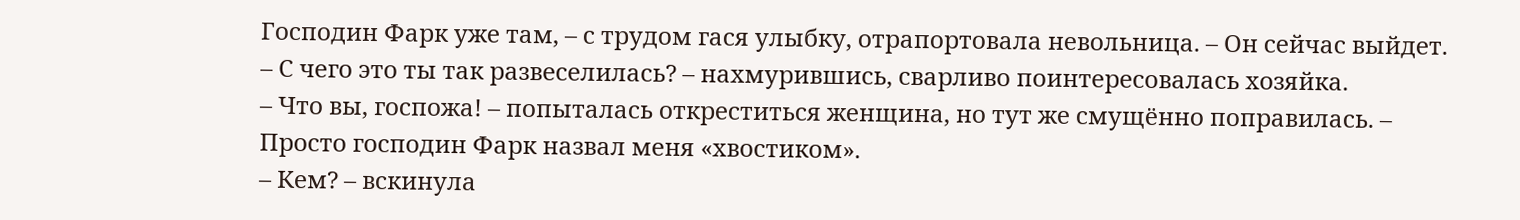Господин Фарк уже там, – с трудом гася улыбку, отрапортовала невольница. – Он сейчас выйдет.
– С чего это ты так развеселилась? – нахмурившись, сварливо поинтересовалась хозяйка.
– Что вы, госпожа! – попыталась откреститься женщина, но тут же смущённо поправилась. – Просто господин Фарк назвал меня «хвостиком».
– Кем? – вскинула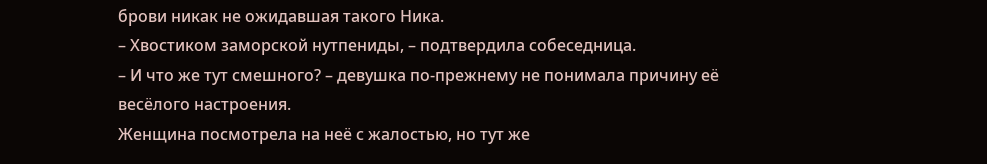брови никак не ожидавшая такого Ника.
– Хвостиком заморской нутпениды, – подтвердила собеседница.
– И что же тут смешного? – девушка по-прежнему не понимала причину её весёлого настроения.
Женщина посмотрела на неё с жалостью, но тут же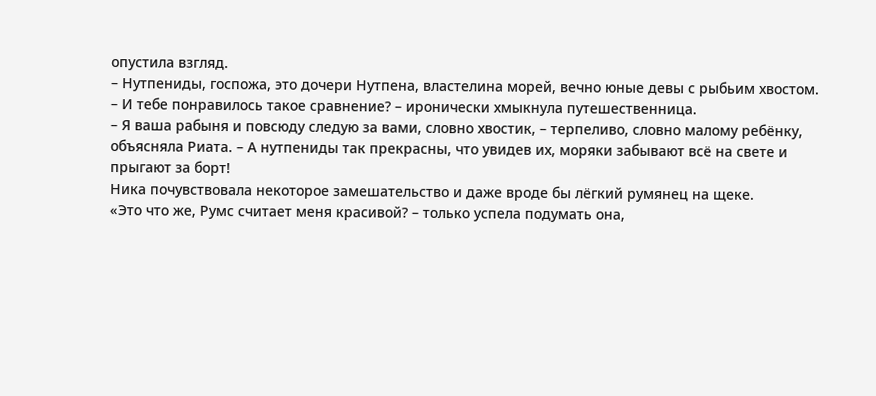опустила взгляд.
– Нутпениды, госпожа, это дочери Нутпена, властелина морей, вечно юные девы с рыбьим хвостом.
– И тебе понравилось такое сравнение? – иронически хмыкнула путешественница.
– Я ваша рабыня и повсюду следую за вами, словно хвостик, – терпеливо, словно малому ребёнку, объясняла Риата. – А нутпениды так прекрасны, что увидев их, моряки забывают всё на свете и прыгают за борт!
Ника почувствовала некоторое замешательство и даже вроде бы лёгкий румянец на щеке.
«Это что же, Румс считает меня красивой? – только успела подумать она,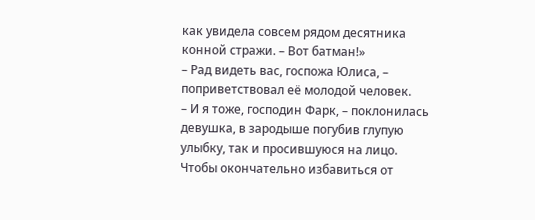как увидела совсем рядом десятника конной стражи. – Вот батман!»
– Рад видеть вас, госпожа Юлиса, – поприветствовал её молодой человек.
– И я тоже, господин Фарк, – поклонилась девушка, в зародыше погубив глупую улыбку, так и просившуюся на лицо.
Чтобы окончательно избавиться от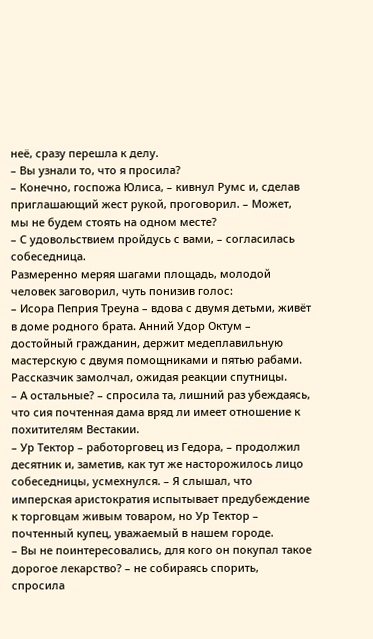неё, сразу перешла к делу.
– Вы узнали то, что я просила?
– Конечно, госпожа Юлиса, – кивнул Румс и, сделав приглашающий жест рукой, проговорил. – Может, мы не будем стоять на одном месте?
– С удовольствием пройдусь с вами, – согласилась собеседница.
Размеренно меряя шагами площадь, молодой человек заговорил, чуть понизив голос:
– Исора Пеприя Треуна – вдова с двумя детьми, живёт в доме родного брата. Анний Удор Октум – достойный гражданин, держит медеплавильную мастерскую с двумя помощниками и пятью рабами.
Рассказчик замолчал, ожидая реакции спутницы.
– А остальные? – спросила та, лишний раз убеждаясь, что сия почтенная дама вряд ли имеет отношение к похитителям Вестакии.
– Ур Тектор – работорговец из Гедора, – продолжил десятник и, заметив, как тут же насторожилось лицо собеседницы, усмехнулся. – Я слышал, что имперская аристократия испытывает предубеждение к торговцам живым товаром, но Ур Тектор – почтенный купец, уважаемый в нашем городе.
– Вы не поинтересовались, для кого он покупал такое дорогое лекарство? – не собираясь спорить, спросила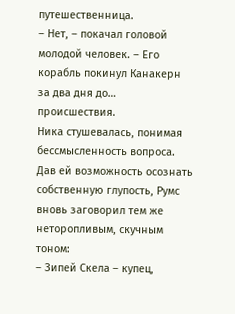путешественница.
– Нет, – покачал головой молодой человек. – Его корабль покинул Канакерн за два дня до… происшествия.
Ника стушевалась, понимая бессмысленность вопроса. Дав ей возможность осознать собственную глупость, Румс вновь заговорил тем же неторопливым, скучным тоном:
– Зипей Скела – купец,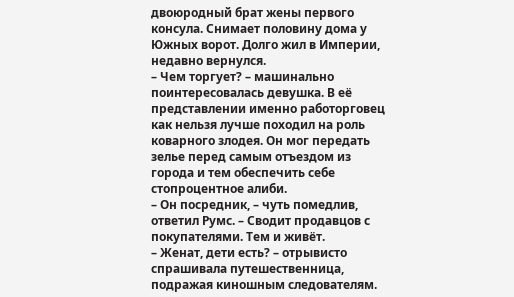двоюродный брат жены первого консула. Снимает половину дома у Южных ворот. Долго жил в Империи, недавно вернулся.
– Чем торгует? – машинально поинтересовалась девушка. В её представлении именно работорговец как нельзя лучше походил на роль коварного злодея. Он мог передать зелье перед самым отъездом из города и тем обеспечить себе стопроцентное алиби.
– Он посредник, – чуть помедлив, ответил Румс. – Сводит продавцов с покупателями. Тем и живёт.
– Женат, дети есть? – отрывисто спрашивала путешественница, подражая киношным следователям.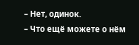– Нет, одинок.
– Что ещё можете о нём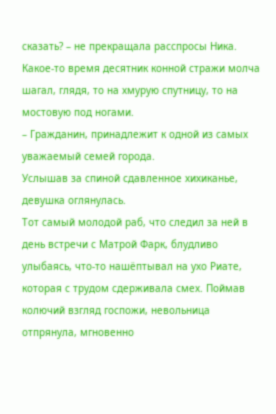сказать? – не прекращала расспросы Ника.
Какое-то время десятник конной стражи молча шагал, глядя, то на хмурую спутницу, то на мостовую под ногами.
– Гражданин, принадлежит к одной из самых уважаемый семей города.
Услышав за спиной сдавленное хихиканье, девушка оглянулась.
Тот самый молодой раб, что следил за ней в день встречи с Матрой Фарк, блудливо улыбаясь, что-то нашёптывал на ухо Риате, которая с трудом сдерживала смех. Поймав колючий взгляд госпожи, невольница отпрянула, мгновенно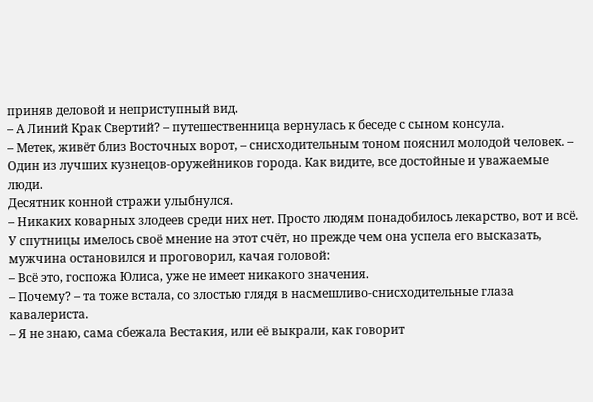приняв деловой и неприступный вид.
– А Линий Крак Свертий? – путешественница вернулась к беседе с сыном консула.
– Метек, живёт близ Восточных ворот, – снисходительным тоном пояснил молодой человек. – Один из лучших кузнецов-оружейников города. Как видите, все достойные и уважаемые люди.
Десятник конной стражи улыбнулся.
– Никаких коварных злодеев среди них нет. Просто людям понадобилось лекарство, вот и всё.
У спутницы имелось своё мнение на этот счёт, но прежде чем она успела его высказать, мужчина остановился и проговорил, качая головой:
– Всё это, госпожа Юлиса, уже не имеет никакого значения.
– Почему? – та тоже встала, со злостью глядя в насмешливо-снисходительные глаза кавалериста.
– Я не знаю, сама сбежала Вестакия, или её выкрали, как говорит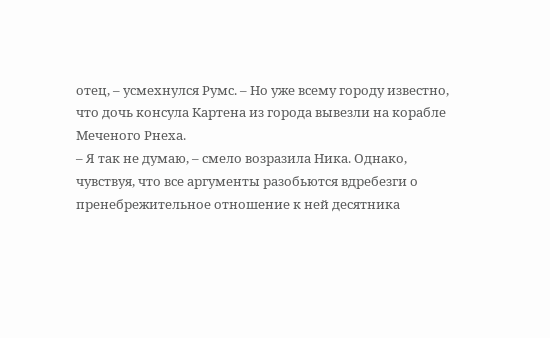отец, – усмехнулся Румс. – Но уже всему городу известно, что дочь консула Картена из города вывезли на корабле Меченого Рнеха.
– Я так не думаю, – смело возразила Ника. Однако, чувствуя, что все аргументы разобьются вдребезги о пренебрежительное отношение к ней десятника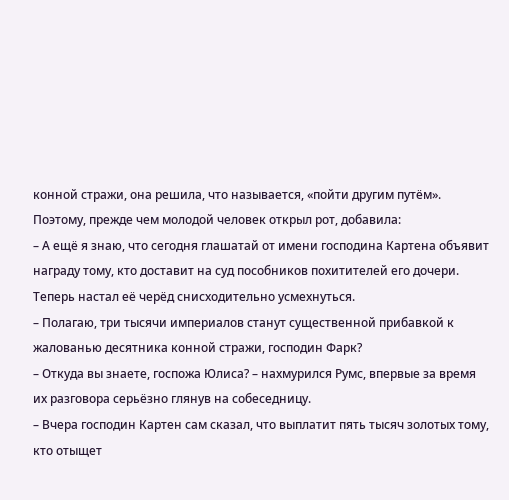конной стражи, она решила, что называется, «пойти другим путём». Поэтому, прежде чем молодой человек открыл рот, добавила:
– А ещё я знаю, что сегодня глашатай от имени господина Картена объявит награду тому, кто доставит на суд пособников похитителей его дочери.
Теперь настал её черёд снисходительно усмехнуться.
– Полагаю, три тысячи империалов станут существенной прибавкой к жалованью десятника конной стражи, господин Фарк?
– Откуда вы знаете, госпожа Юлиса? – нахмурился Румс, впервые за время их разговора серьёзно глянув на собеседницу.
– Вчера господин Картен сам сказал, что выплатит пять тысяч золотых тому, кто отыщет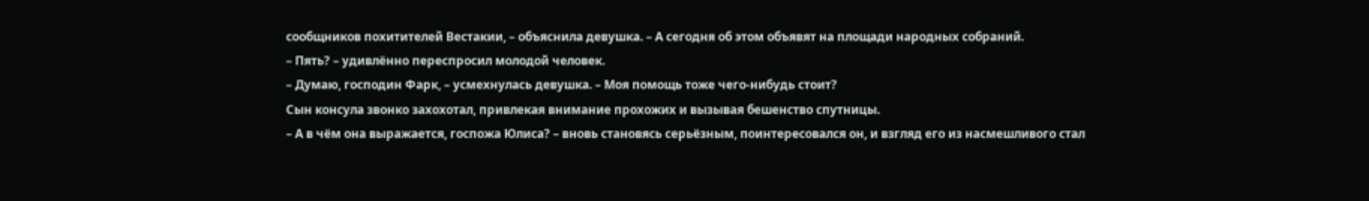сообщников похитителей Вестакии, – объяснила девушка. – А сегодня об этом объявят на площади народных собраний.
– Пять? – удивлённо переспросил молодой человек.
– Думаю, господин Фарк, – усмехнулась девушка. – Моя помощь тоже чего-нибудь стоит?
Сын консула звонко захохотал, привлекая внимание прохожих и вызывая бешенство спутницы.
– А в чём она выражается, госпожа Юлиса? – вновь становясь серьёзным, поинтересовался он, и взгляд его из насмешливого стал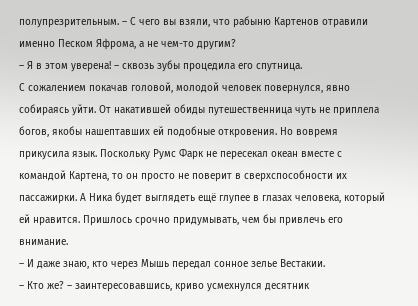полупрезрительным. – С чего вы взяли, что рабыню Картенов отравили именно Песком Яфрома, а не чем-то другим?
– Я в этом уверена! – сквозь зубы процедила его спутница.
С сожалением покачав головой, молодой человек повернулся, явно собираясь уйти. От накатившей обиды путешественница чуть не приплела богов, якобы нашептавших ей подобные откровения. Но вовремя прикусила язык. Поскольку Румс Фарк не пересекал океан вместе с командой Картена, то он просто не поверит в сверхспособности их пассажирки. А Ника будет выглядеть ещё глупее в глазах человека, который ей нравится. Пришлось срочно придумывать, чем бы привлечь его внимание.
– И даже знаю, кто через Мышь передал сонное зелье Вестакии.
– Кто же? – заинтересовавшись, криво усмехнулся десятник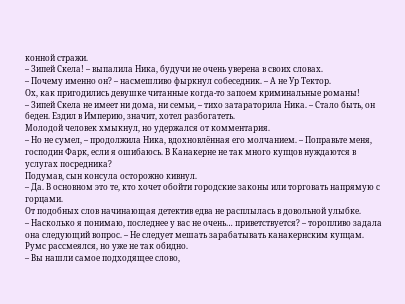конной стражи.
– Зипей Скела! – выпалила Ника, будучи не очень уверена в своих словах.
– Почему именно он? – насмешливо фыркнул собеседник. – А не Ур Тектор.
Ох, как пригодились девушке читанные когда-то запоем криминальные романы!
– Зипей Скела не имеет ни дома, ни семьи, – тихо затараторила Ника. – Стало быть, он беден. Ездил в Империю, значит, хотел разбогатеть.
Молодой человек хмыкнул, но удержался от комментария.
– Но не сумел, – продолжила Ника, вдохновлённая его молчанием. – Поправьте меня, господин Фарк, если я ошибаюсь. В Канакерне не так много купцов нуждаются в услугах посредника?
Подумав, сын консула осторожно кивнул.
– Да. В основном это те, кто хочет обойти городские законы или торговать напрямую с горцами.
От подобных слов начинающая детектив едва не расплылась в довольной улыбке.
– Насколько я понимаю, последнее у вас не очень… приветствуется? – торопливо задала она следующий вопрос. – Не следует мешать зарабатывать канакернским купцам.
Румс рассмеялся, но уже не так обидно.
– Вы нашли самое подходящее слово,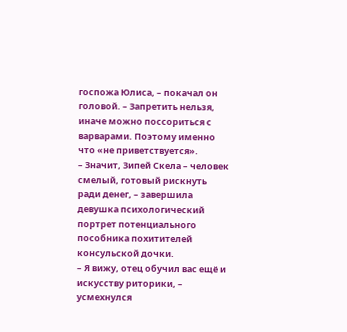госпожа Юлиса, – покачал он головой. – Запретить нельзя, иначе можно поссориться с варварами. Поэтому именно что «не приветствуется».
– Значит, Зипей Скела – человек смелый, готовый рискнуть ради денег, – завершила девушка психологический портрет потенциального пособника похитителей консульской дочки.
– Я вижу, отец обучил вас ещё и искусству риторики, – усмехнулся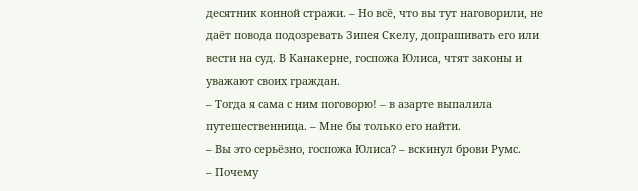десятник конной стражи. – Но всё, что вы тут наговорили, не даёт повода подозревать Зипея Скелу, допрашивать его или вести на суд. В Канакерне, госпожа Юлиса, чтят законы и уважают своих граждан.
– Тогда я сама с ним поговорю! – в азарте выпалила путешественница. – Мне бы только его найти.
– Вы это серьёзно, госпожа Юлиса? – вскинул брови Румс.
– Почему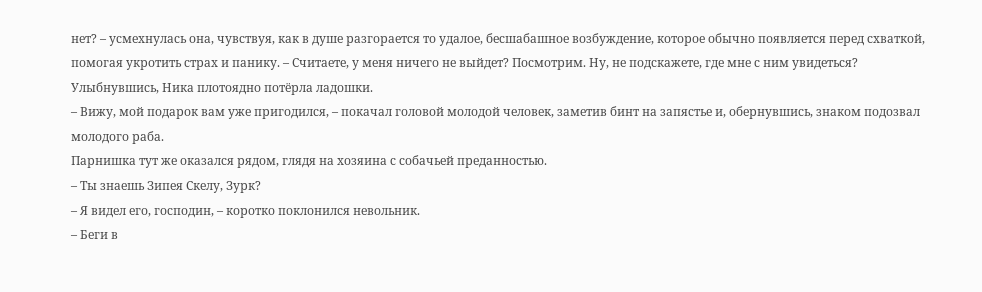нет? – усмехнулась она, чувствуя, как в душе разгорается то удалое, бесшабашное возбуждение, которое обычно появляется перед схваткой, помогая укротить страх и панику. – Считаете, у меня ничего не выйдет? Посмотрим. Ну, не подскажете, где мне с ним увидеться?
Улыбнувшись, Ника плотоядно потёрла ладошки.
– Вижу, мой подарок вам уже пригодился, – покачал головой молодой человек, заметив бинт на запястье и, обернувшись, знаком подозвал молодого раба.
Парнишка тут же оказался рядом, глядя на хозяина с собачьей преданностью.
– Ты знаешь Зипея Скелу, Зурк?
– Я видел его, господин, – коротко поклонился невольник.
– Беги в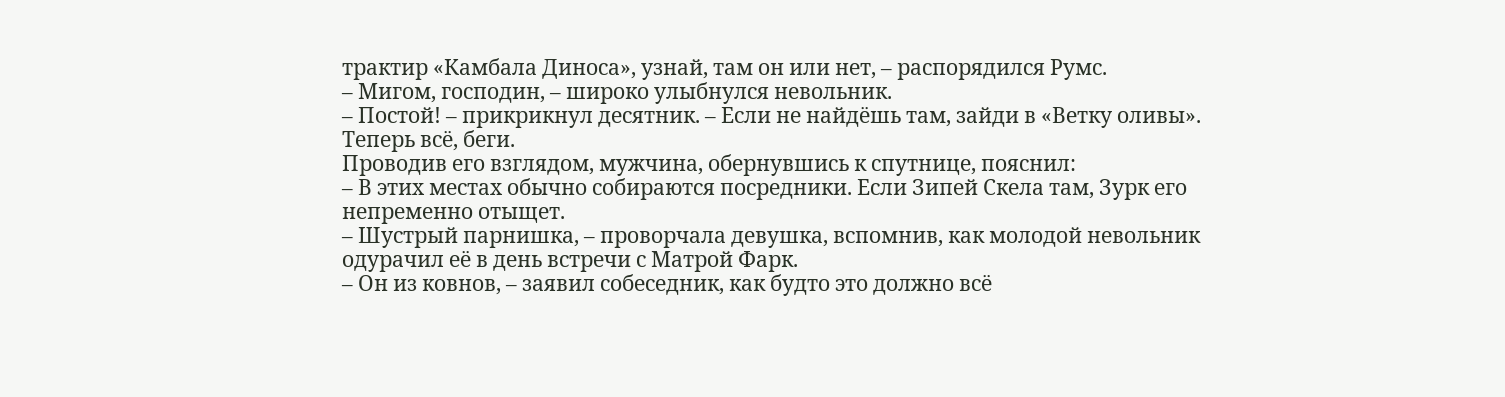трактир «Камбала Диноса», узнай, там он или нет, – распорядился Румс.
– Мигом, господин, – широко улыбнулся невольник.
– Постой! – прикрикнул десятник. – Если не найдёшь там, зайди в «Ветку оливы». Теперь всё, беги.
Проводив его взглядом, мужчина, обернувшись к спутнице, пояснил:
– В этих местах обычно собираются посредники. Если Зипей Скела там, Зурк его непременно отыщет.
– Шустрый парнишка, – проворчала девушка, вспомнив, как молодой невольник одурачил её в день встречи с Матрой Фарк.
– Он из ковнов, – заявил собеседник, как будто это должно всё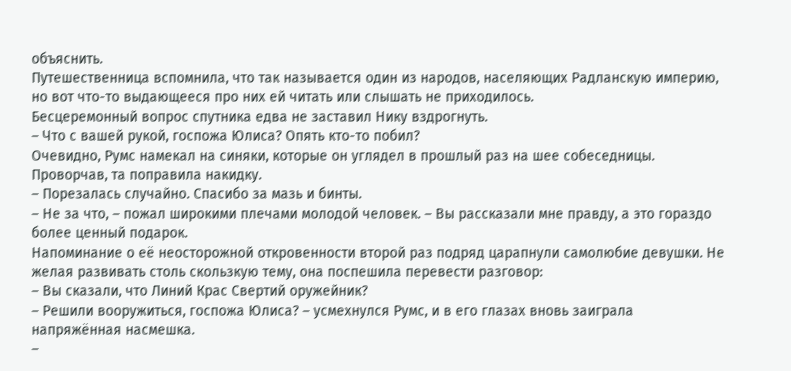объяснить.
Путешественница вспомнила, что так называется один из народов, населяющих Радланскую империю, но вот что-то выдающееся про них ей читать или слышать не приходилось.
Бесцеремонный вопрос спутника едва не заставил Нику вздрогнуть.
– Что с вашей рукой, госпожа Юлиса? Опять кто-то побил?
Очевидно, Румс намекал на синяки, которые он углядел в прошлый раз на шее собеседницы. Проворчав, та поправила накидку.
– Порезалась случайно. Спасибо за мазь и бинты.
– Не за что, – пожал широкими плечами молодой человек. – Вы рассказали мне правду, а это гораздо более ценный подарок.
Напоминание о её неосторожной откровенности второй раз подряд царапнули самолюбие девушки. Не желая развивать столь скользкую тему, она поспешила перевести разговор:
– Вы сказали, что Линий Крас Свертий оружейник?
– Решили вооружиться, госпожа Юлиса? – усмехнулся Румс, и в его глазах вновь заиграла напряжённая насмешка.
–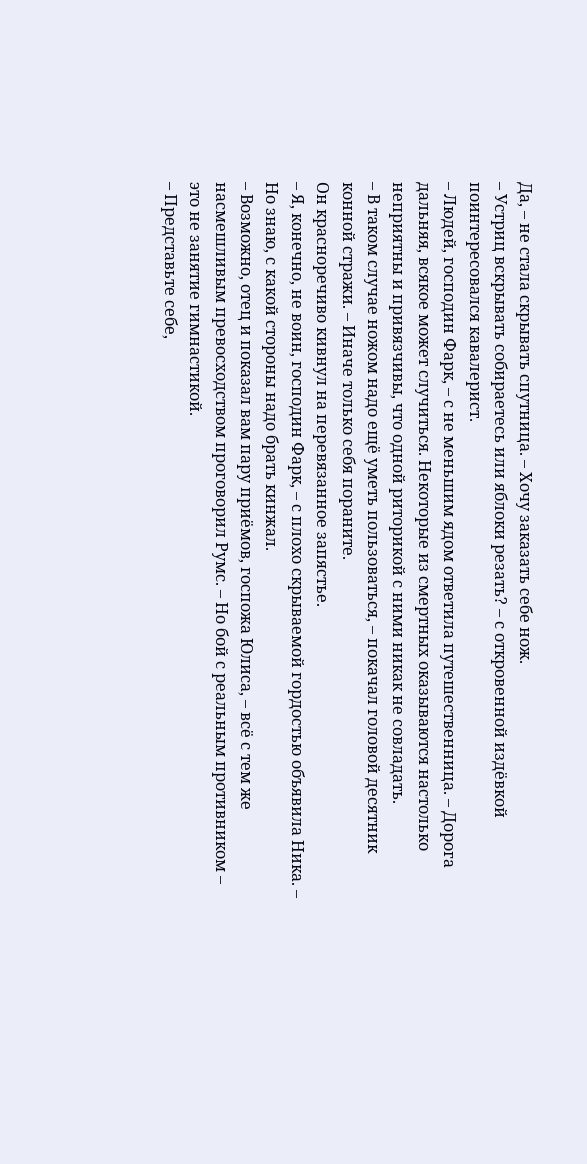Да, – не стала скрывать спутница. – Хочу заказать себе нож.
– Устриц вскрывать собираетесь или яблоки резать? – с откровенной издёвкой поинтересовался кавалерист.
– Людей, господин Фарк, – с не меньшим ядом ответила путешественница. – Дорога дальняя, всякое может случиться. Некоторые из смертных оказываются настолько неприятны и привязчивы, что одной риторикой с ними никак не совладать.
– В таком случае ножом надо ещё уметь пользоваться, – покачал головой десятник конной стражи. – Иначе только себя пораните.
Он красноречиво кивнул на перевязанное запястье.
– Я, конечно, не воин, господин Фарк, – с плохо скрываемой гордостью объявила Ника. – Но знаю, с какой стороны надо брать кинжал.
– Возможно, отец и показал вам пару приёмов, госпожа Юлиса, – всё с тем же насмешливым превосходством проговорил Румс. – Но бой с реальным противником – это не занятие гимнастикой.
– Представьте себе,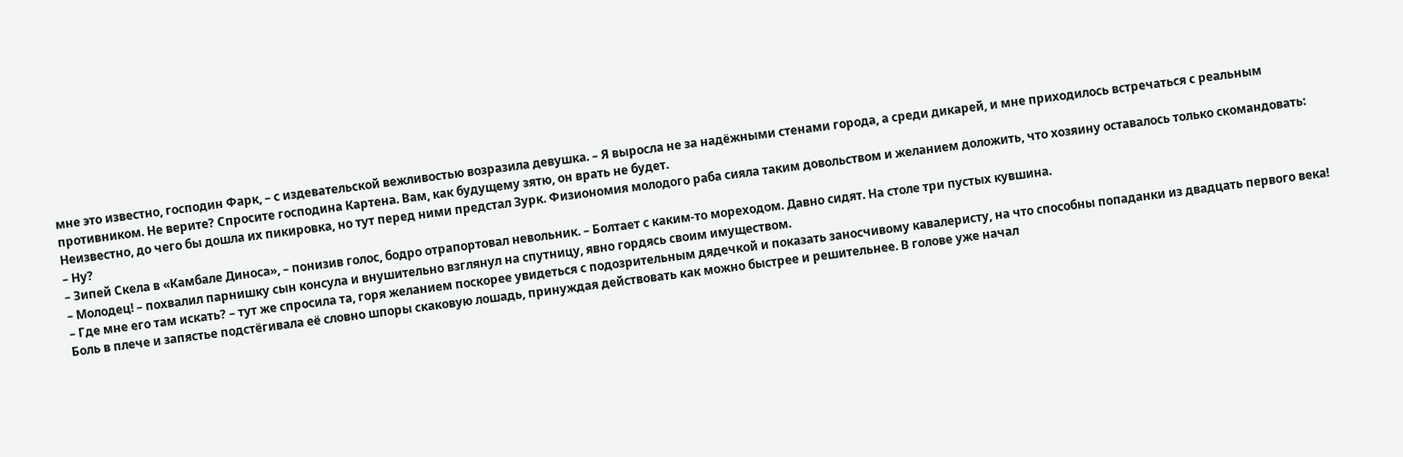мне это известно, господин Фарк, – с издевательской вежливостью возразила девушка. – Я выросла не за надёжными стенами города, а среди дикарей, и мне приходилось встречаться с реальным противником. Не верите? Спросите господина Картена. Вам, как будущему зятю, он врать не будет.
Неизвестно, до чего бы дошла их пикировка, но тут перед ними предстал Зурк. Физиономия молодого раба сияла таким довольством и желанием доложить, что хозяину оставалось только скомандовать:
– Ну?
– Зипей Скела в «Камбале Диноса», – понизив голос, бодро отрапортовал невольник. – Болтает с каким-то мореходом. Давно сидят. На столе три пустых кувшина.
– Молодец! – похвалил парнишку сын консула и внушительно взглянул на спутницу, явно гордясь своим имуществом.
– Где мне его там искать? – тут же спросила та, горя желанием поскорее увидеться с подозрительным дядечкой и показать заносчивому кавалеристу, на что способны попаданки из двадцать первого века!
Боль в плече и запястье подстёгивала её словно шпоры скаковую лошадь, принуждая действовать как можно быстрее и решительнее. В голове уже начал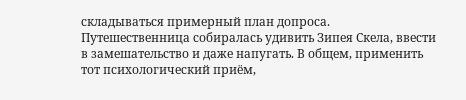складываться примерный план допроса. Путешественница собиралась удивить Зипея Скела, ввести в замешательство и даже напугать. В общем, применить тот психологический приём,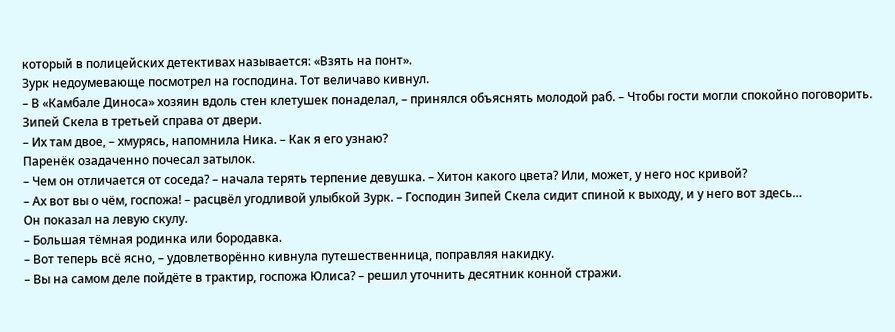который в полицейских детективах называется: «Взять на понт».
Зурк недоумевающе посмотрел на господина. Тот величаво кивнул.
– В «Камбале Диноса» хозяин вдоль стен клетушек понаделал, – принялся объяснять молодой раб. – Чтобы гости могли спокойно поговорить. Зипей Скела в третьей справа от двери.
– Их там двое, – хмурясь, напомнила Ника. – Как я его узнаю?
Паренёк озадаченно почесал затылок.
– Чем он отличается от соседа? – начала терять терпение девушка. – Хитон какого цвета? Или, может, у него нос кривой?
– Ах вот вы о чём, госпожа! – расцвёл угодливой улыбкой Зурк. – Господин Зипей Скела сидит спиной к выходу, и у него вот здесь…
Он показал на левую скулу.
– Большая тёмная родинка или бородавка.
– Вот теперь всё ясно, – удовлетворённо кивнула путешественница, поправляя накидку.
– Вы на самом деле пойдёте в трактир, госпожа Юлиса? – решил уточнить десятник конной стражи.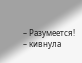– Разумеется! – кивнула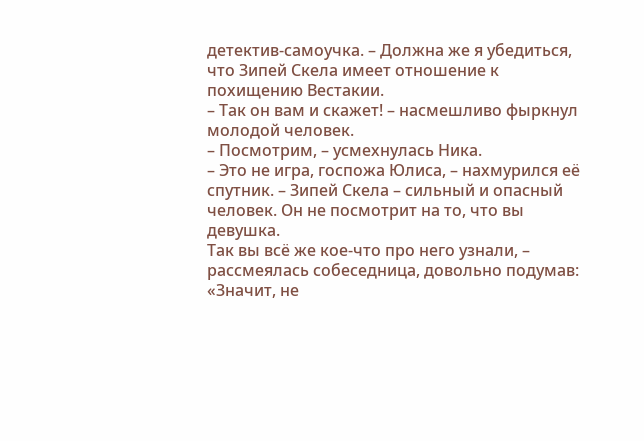детектив-самоучка. – Должна же я убедиться, что Зипей Скела имеет отношение к похищению Вестакии.
– Так он вам и скажет! – насмешливо фыркнул молодой человек.
– Посмотрим, – усмехнулась Ника.
– Это не игра, госпожа Юлиса, – нахмурился её спутник. – Зипей Скела – сильный и опасный человек. Он не посмотрит на то, что вы девушка.
Так вы всё же кое-что про него узнали, – рассмеялась собеседница, довольно подумав: «Значит, не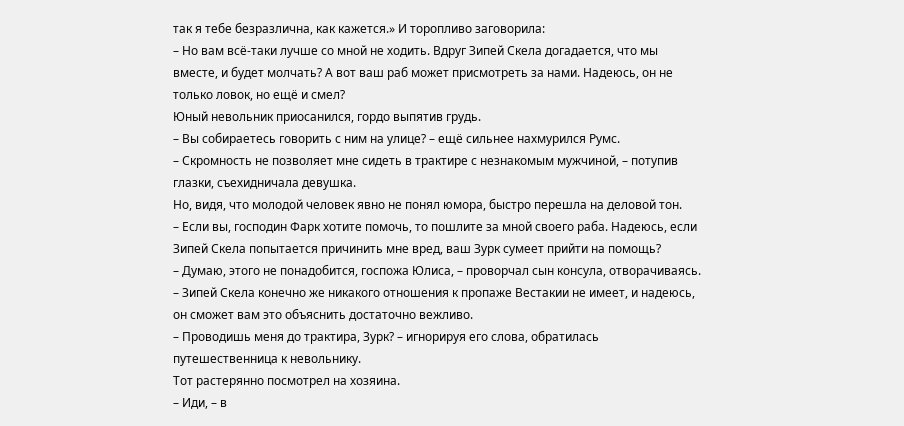так я тебе безразлична, как кажется.» И торопливо заговорила:
– Но вам всё-таки лучше со мной не ходить. Вдруг Зипей Скела догадается, что мы вместе, и будет молчать? А вот ваш раб может присмотреть за нами. Надеюсь, он не только ловок, но ещё и смел?
Юный невольник приосанился, гордо выпятив грудь.
– Вы собираетесь говорить с ним на улице? – ещё сильнее нахмурился Румс.
– Скромность не позволяет мне сидеть в трактире с незнакомым мужчиной, – потупив глазки, съехидничала девушка.
Но, видя, что молодой человек явно не понял юмора, быстро перешла на деловой тон.
– Если вы, господин Фарк хотите помочь, то пошлите за мной своего раба. Надеюсь, если Зипей Скела попытается причинить мне вред, ваш Зурк сумеет прийти на помощь?
– Думаю, этого не понадобится, госпожа Юлиса, – проворчал сын консула, отворачиваясь. – Зипей Скела конечно же никакого отношения к пропаже Вестакии не имеет, и надеюсь, он сможет вам это объяснить достаточно вежливо.
– Проводишь меня до трактира, Зурк? – игнорируя его слова, обратилась путешественница к невольнику.
Тот растерянно посмотрел на хозяина.
– Иди, – в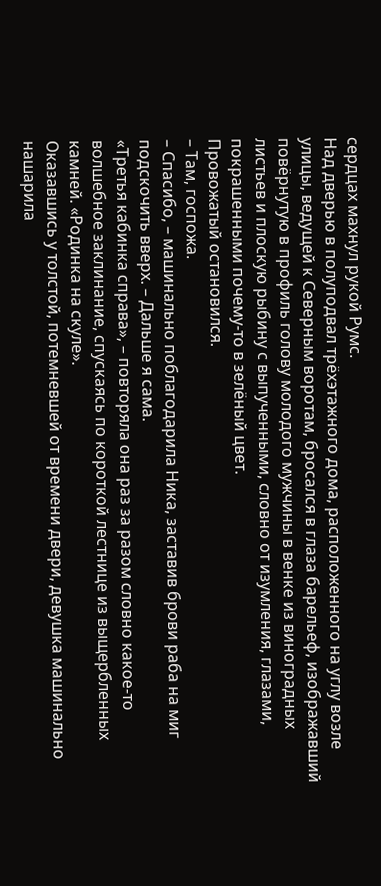сердцах махнул рукой Румс.
Над дверью в полуподвал трёхэтажного дома, расположенного на углу возле улицы, ведущей к Северным воротам, бросался в глаза барельеф, изображавший повёрнутую в профиль голову молодого мужчины в венке из виноградных листьев и плоскую рыбину с выпученными, словно от изумления, глазами, покрашенными почему-то в зелёный цвет.
Провожатый остановился.
– Там, госпожа.
– Спасибо, – машинально поблагодарила Ника, заставив брови раба на миг подскочить вверх. – Дальше я сама.
«Третья кабинка справа», – повторяла она раз за разом словно какое-то волшебное заклинание, спускаясь по короткой лестнице из выщербленных камней. «Родинка на скуле».
Оказавшись у толстой, потемневшей от времени двери, девушка машинально нашарила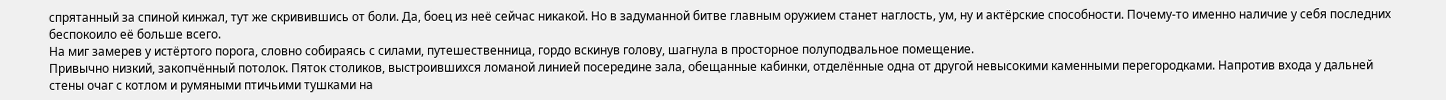спрятанный за спиной кинжал, тут же скривившись от боли. Да, боец из неё сейчас никакой. Но в задуманной битве главным оружием станет наглость, ум, ну и актёрские способности. Почему-то именно наличие у себя последних беспокоило её больше всего.
На миг замерев у истёртого порога, словно собираясь с силами, путешественница, гордо вскинув голову, шагнула в просторное полуподвальное помещение.
Привычно низкий, закопчённый потолок. Пяток столиков, выстроившихся ломаной линией посередине зала, обещанные кабинки, отделённые одна от другой невысокими каменными перегородками. Напротив входа у дальней стены очаг с котлом и румяными птичьими тушками на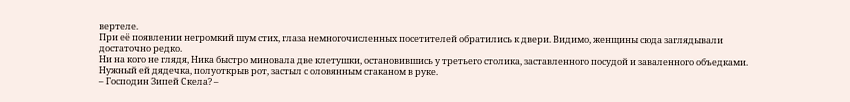вертеле.
При её появлении негромкий шум стих, глаза немногочисленных посетителей обратились к двери. Видимо, женщины сюда заглядывали достаточно редко.
Ни на кого не глядя, Ника быстро миновала две клетушки, остановившись у третьего столика, заставленного посудой и заваленного объедками.
Нужный ей дядечка, полуоткрыв рот, застыл с оловянным стаканом в руке.
– Господин Зипей Скела? –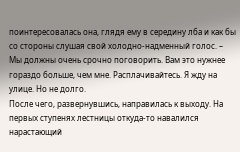поинтересовалась она, глядя ему в середину лба и как бы со стороны слушая свой холодно-надменный голос. – Мы должны очень срочно поговорить. Вам это нужнее гораздо больше, чем мне. Расплачивайтесь. Я жду на улице. Но не долго.
После чего, развернувшись, направилась к выходу. На первых ступенях лестницы откуда-то навалился нарастающий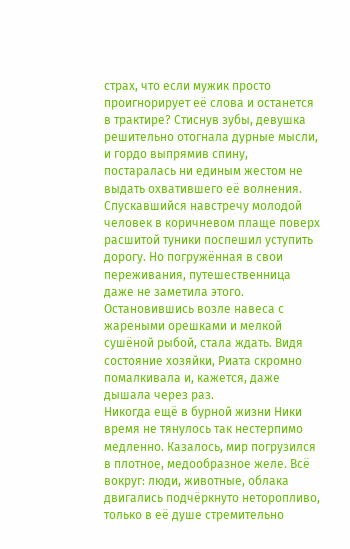страх, что если мужик просто проигнорирует её слова и останется в трактире? Стиснув зубы, девушка решительно отогнала дурные мысли, и гордо выпрямив спину, постаралась ни единым жестом не выдать охватившего её волнения.
Спускавшийся навстречу молодой человек в коричневом плаще поверх расшитой туники поспешил уступить дорогу. Но погружённая в свои переживания, путешественница даже не заметила этого.
Остановившись возле навеса с жареными орешками и мелкой сушёной рыбой, стала ждать. Видя состояние хозяйки, Риата скромно помалкивала и, кажется, даже дышала через раз.
Никогда ещё в бурной жизни Ники время не тянулось так нестерпимо медленно. Казалось, мир погрузился в плотное, медообразное желе. Всё вокруг: люди, животные, облака двигались подчёркнуто неторопливо, только в её душе стремительно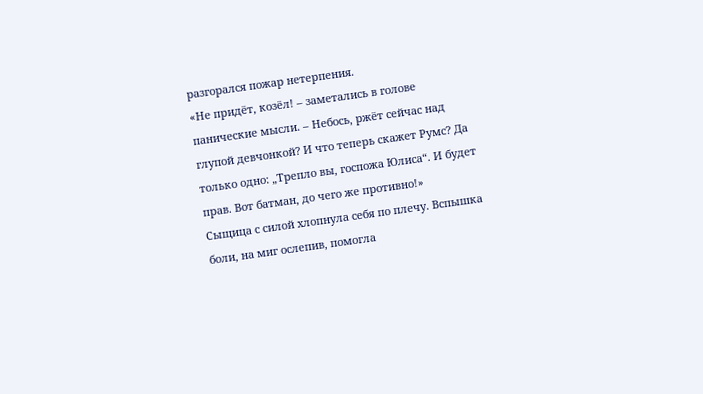разгорался пожар нетерпения.
«Не придёт, козёл! – заметались в голове панические мысли. – Небось, ржёт сейчас над глупой девчонкой? И что теперь скажет Румс? Да только одно: „Трепло вы, госпожа Юлиса“. И будет прав. Вот батман, до чего же противно!»
Сыщица с силой хлопнула себя по плечу. Вспышка боли, на миг ослепив, помогла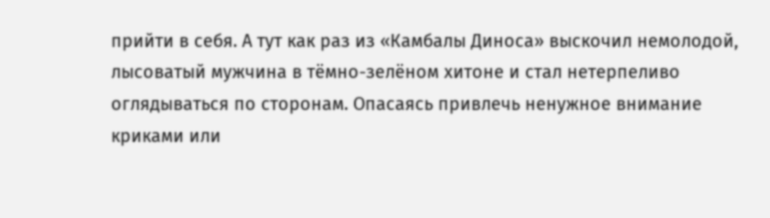прийти в себя. А тут как раз из «Камбалы Диноса» выскочил немолодой, лысоватый мужчина в тёмно-зелёном хитоне и стал нетерпеливо оглядываться по сторонам. Опасаясь привлечь ненужное внимание криками или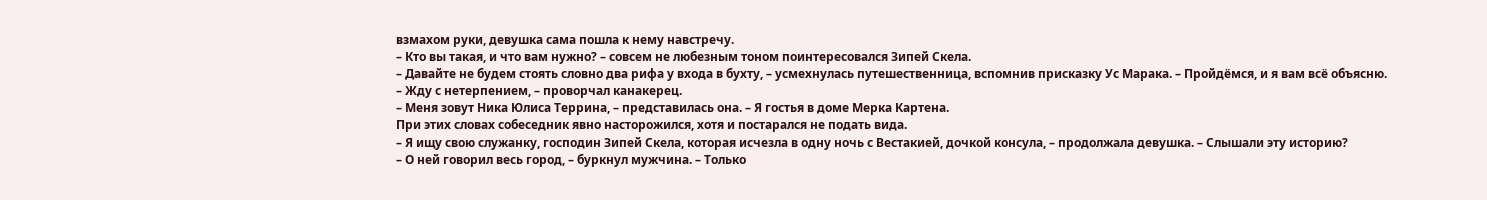взмахом руки, девушка сама пошла к нему навстречу.
– Кто вы такая, и что вам нужно? – совсем не любезным тоном поинтересовался Зипей Скела.
– Давайте не будем стоять словно два рифа у входа в бухту, – усмехнулась путешественница, вспомнив присказку Ус Марака. – Пройдёмся, и я вам всё объясню.
– Жду с нетерпением, – проворчал канакерец.
– Меня зовут Ника Юлиса Террина, – представилась она. – Я гостья в доме Мерка Картена.
При этих словах собеседник явно насторожился, хотя и постарался не подать вида.
– Я ищу свою служанку, господин Зипей Скела, которая исчезла в одну ночь с Вестакией, дочкой консула, – продолжала девушка. – Слышали эту историю?
– О ней говорил весь город, – буркнул мужчина. – Только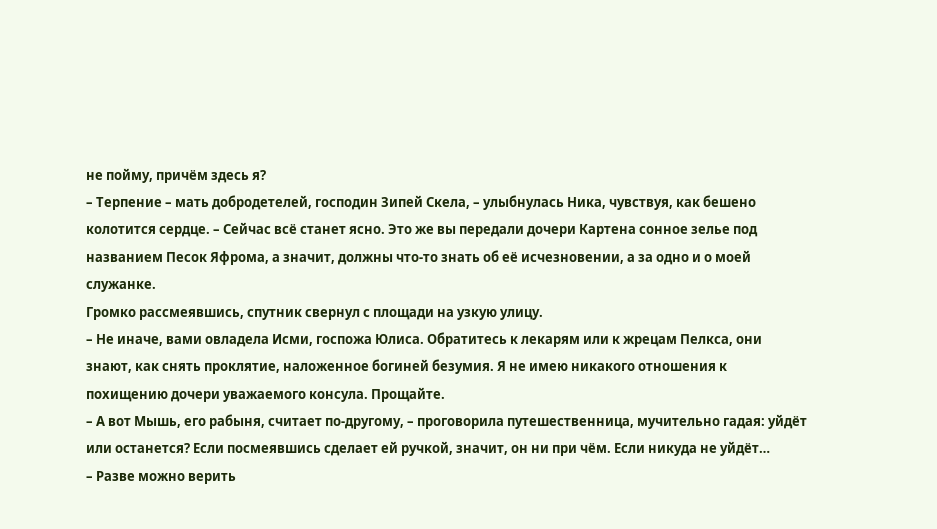не пойму, причём здесь я?
– Терпение – мать добродетелей, господин Зипей Скела, – улыбнулась Ника, чувствуя, как бешено колотится сердце. – Сейчас всё станет ясно. Это же вы передали дочери Картена сонное зелье под названием Песок Яфрома, а значит, должны что-то знать об её исчезновении, а за одно и о моей служанке.
Громко рассмеявшись, спутник свернул с площади на узкую улицу.
– Не иначе, вами овладела Исми, госпожа Юлиса. Обратитесь к лекарям или к жрецам Пелкса, они знают, как снять проклятие, наложенное богиней безумия. Я не имею никакого отношения к похищению дочери уважаемого консула. Прощайте.
– А вот Мышь, его рабыня, считает по-другому, – проговорила путешественница, мучительно гадая: уйдёт или останется? Если посмеявшись сделает ей ручкой, значит, он ни при чём. Если никуда не уйдёт…
– Разве можно верить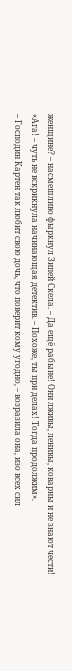женщине? – насмешливо фыркнул Зипей Скела. – Да ещё рабыне! Они лживы, ленивы, коварны и не знают чести!
«Ага! – чуть не вскрикнула начинающая детектив. – Похоже, ты при делах! Тогда продолжим».
– Господин Картен так любит свою дочь, что поверит кому угодно, – возразила она, изо всех сил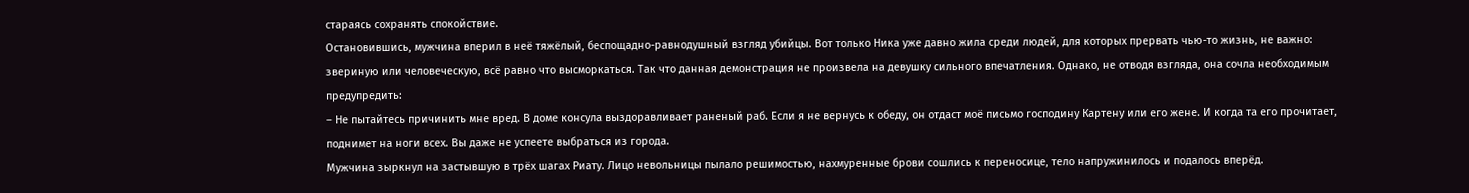стараясь сохранять спокойствие.
Остановившись, мужчина вперил в неё тяжёлый, беспощадно-равнодушный взгляд убийцы. Вот только Ника уже давно жила среди людей, для которых прервать чью-то жизнь, не важно: звериную или человеческую, всё равно что высморкаться. Так что данная демонстрация не произвела на девушку сильного впечатления. Однако, не отводя взгляда, она сочла необходимым предупредить:
– Не пытайтесь причинить мне вред. В доме консула выздоравливает раненый раб. Если я не вернусь к обеду, он отдаст моё письмо господину Картену или его жене. И когда та его прочитает, поднимет на ноги всех. Вы даже не успеете выбраться из города.
Мужчина зыркнул на застывшую в трёх шагах Риату. Лицо невольницы пылало решимостью, нахмуренные брови сошлись к переносице, тело напружинилось и подалось вперёд.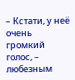– Кстати, у неё очень громкий голос, – любезным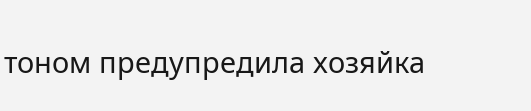тоном предупредила хозяйка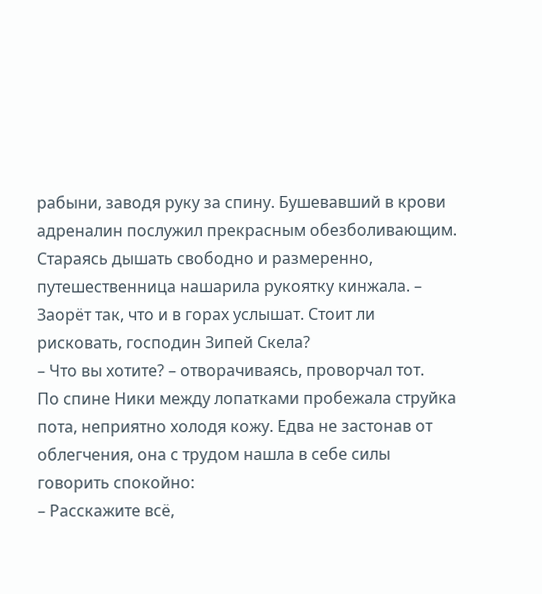рабыни, заводя руку за спину. Бушевавший в крови адреналин послужил прекрасным обезболивающим. Стараясь дышать свободно и размеренно, путешественница нашарила рукоятку кинжала. – Заорёт так, что и в горах услышат. Стоит ли рисковать, господин Зипей Скела?
– Что вы хотите? – отворачиваясь, проворчал тот.
По спине Ники между лопатками пробежала струйка пота, неприятно холодя кожу. Едва не застонав от облегчения, она с трудом нашла в себе силы говорить спокойно:
– Расскажите всё,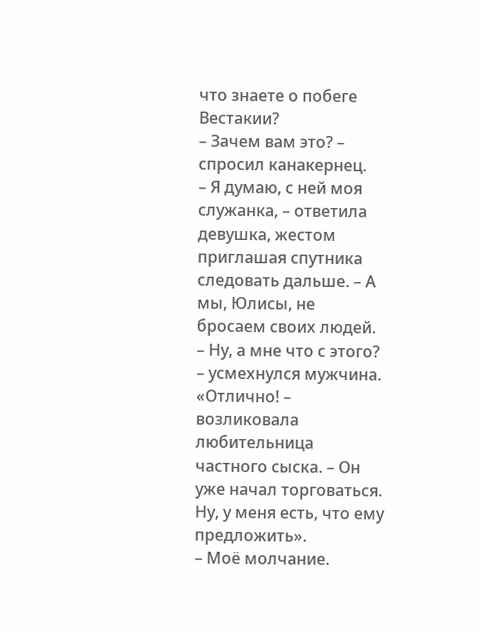что знаете о побеге Вестакии?
– Зачем вам это? – спросил канакернец.
– Я думаю, с ней моя служанка, – ответила девушка, жестом приглашая спутника следовать дальше. – А мы, Юлисы, не бросаем своих людей.
– Ну, а мне что с этого? – усмехнулся мужчина.
«Отлично! – возликовала любительница частного сыска. – Он уже начал торговаться. Ну, у меня есть, что ему предложить».
– Моё молчание.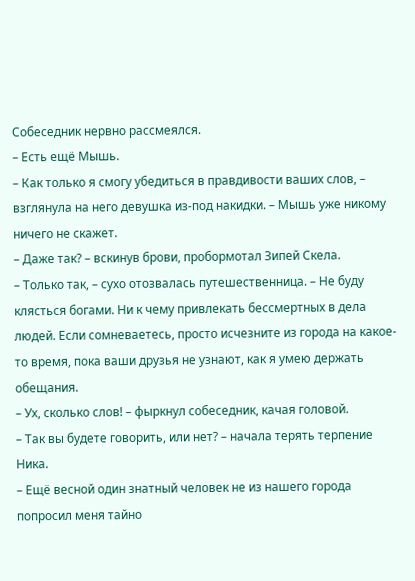Собеседник нервно рассмеялся.
– Есть ещё Мышь.
– Как только я смогу убедиться в правдивости ваших слов, – взглянула на него девушка из-под накидки. – Мышь уже никому ничего не скажет.
– Даже так? – вскинув брови, пробормотал Зипей Скела.
– Только так, – сухо отозвалась путешественница. – Не буду клясться богами. Ни к чему привлекать бессмертных в дела людей. Если сомневаетесь, просто исчезните из города на какое-то время, пока ваши друзья не узнают, как я умею держать обещания.
– Ух, сколько слов! – фыркнул собеседник, качая головой.
– Так вы будете говорить, или нет? – начала терять терпение Ника.
– Ещё весной один знатный человек не из нашего города попросил меня тайно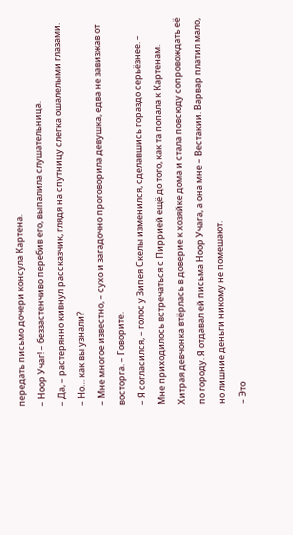передать письмо дочери консула Картена.
– Ноор Учаг! – беззастенчиво перебив его, выпалила слушательница.
– Да, – растерянно кивнул рассказчик, глядя на спутницу слегка ошалелыми глазами. – Но… как вы узнали?
– Мне многое известно, – сухо и загадочно проговорила девушка, едва не завизжав от восторга. – Говорите.
– Я согласился, – голос у Зипея Скелы изменился, сделавшись гораздо серьёзнее. – Мне приходилось встречаться с Пиррией ещё до того, как та попала к Картенам. Хитрая девчонка втёрлась в доверие к хозяйке дома и стала повсюду сопровождать её по городу. Я отдавал ей письма Ноор Учага, а она мне – Вестакии. Варвар платил мало, но лишние деньги никому не помешают.
– Это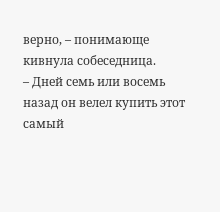верно, – понимающе кивнула собеседница.
– Дней семь или восемь назад он велел купить этот самый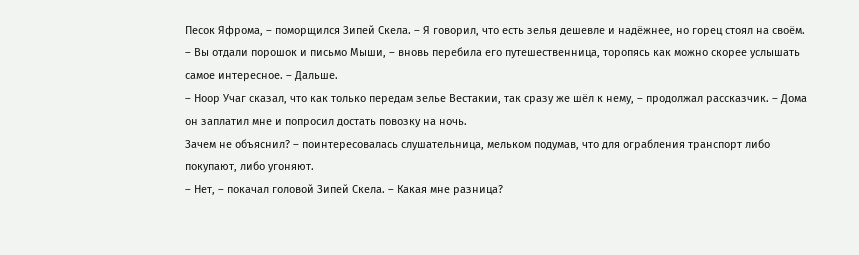Песок Яфрома, – поморщился Зипей Скела. – Я говорил, что есть зелья дешевле и надёжнее, но горец стоял на своём.
– Вы отдали порошок и письмо Мыши, – вновь перебила его путешественница, торопясь как можно скорее услышать самое интересное. – Дальше.
– Ноор Учаг сказал, что как только передам зелье Вестакии, так сразу же шёл к нему, – продолжал рассказчик. – Дома он заплатил мне и попросил достать повозку на ночь.
Зачем не объяснил? – поинтересовалась слушательница, мельком подумав, что для ограбления транспорт либо покупают, либо угоняют.
– Нет, – покачал головой Зипей Скела. – Какая мне разница?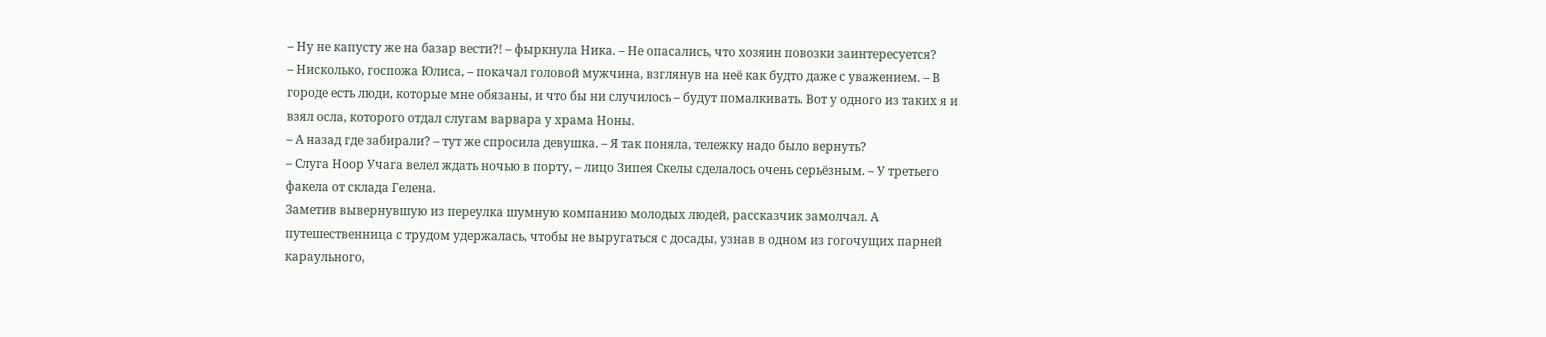– Ну не капусту же на базар вести?! – фыркнула Ника. – Не опасались, что хозяин повозки заинтересуется?
– Нисколько, госпожа Юлиса, – покачал головой мужчина, взглянув на неё как будто даже с уважением. – В городе есть люди, которые мне обязаны, и что бы ни случилось – будут помалкивать. Вот у одного из таких я и взял осла, которого отдал слугам варвара у храма Ноны.
– А назад где забирали? – тут же спросила девушка. – Я так поняла, тележку надо было вернуть?
– Слуга Ноор Учага велел ждать ночью в порту, – лицо Зипея Скелы сделалось очень серьёзным. – У третьего факела от склада Гелена.
Заметив вывернувшую из переулка шумную компанию молодых людей, рассказчик замолчал. А путешественница с трудом удержалась, чтобы не выругаться с досады, узнав в одном из гогочущих парней караульного,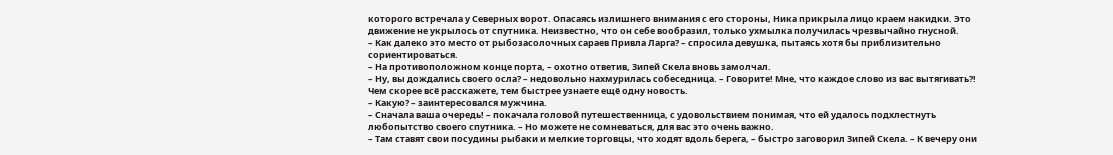которого встречала у Северных ворот. Опасаясь излишнего внимания с его стороны, Ника прикрыла лицо краем накидки. Это движение не укрылось от спутника. Неизвестно, что он себе вообразил, только ухмылка получилась чрезвычайно гнусной.
– Как далеко это место от рыбозасолочных сараев Привла Ларга? – спросила девушка, пытаясь хотя бы приблизительно сориентироваться.
– На противоположном конце порта, – охотно ответив, Зипей Скела вновь замолчал.
– Ну, вы дождались своего осла? – недовольно нахмурилась собеседница. – Говорите! Мне, что каждое слово из вас вытягивать?! Чем скорее всё расскажете, тем быстрее узнаете ещё одну новость.
– Какую? – заинтересовался мужчина.
– Сначала ваша очередь! – покачала головой путешественница, с удовольствием понимая, что ей удалось подхлестнуть любопытство своего спутника. – Но можете не сомневаться, для вас это очень важно.
– Там ставят свои посудины рыбаки и мелкие торговцы, что ходят вдоль берега, – быстро заговорил Зипей Скела. – К вечеру они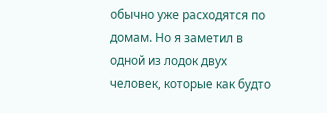обычно уже расходятся по домам. Но я заметил в одной из лодок двух человек, которые как будто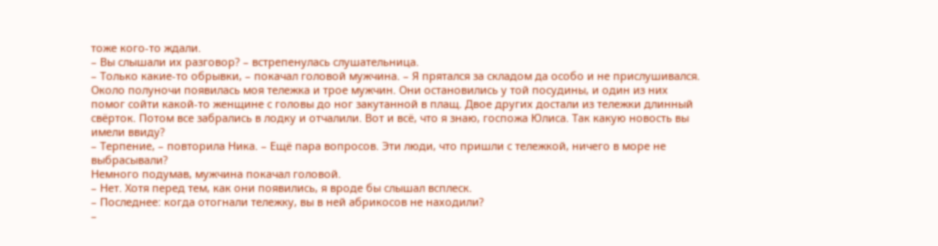тоже кого-то ждали.
– Вы слышали их разговор? – встрепенулась слушательница.
– Только какие-то обрывки, – покачал головой мужчина. – Я прятался за складом да особо и не прислушивался. Около полуночи появилась моя тележка и трое мужчин. Они остановились у той посудины, и один из них помог сойти какой-то женщине с головы до ног закутанной в плащ. Двое других достали из тележки длинный свёрток. Потом все забрались в лодку и отчалили. Вот и всё, что я знаю, госпожа Юлиса. Так какую новость вы имели ввиду?
– Терпение, – повторила Ника. – Ещё пара вопросов. Эти люди, что пришли с тележкой, ничего в море не выбрасывали?
Немного подумав, мужчина покачал головой.
– Нет. Хотя перед тем, как они появились, я вроде бы слышал всплеск.
– Последнее: когда отогнали тележку, вы в ней абрикосов не находили?
–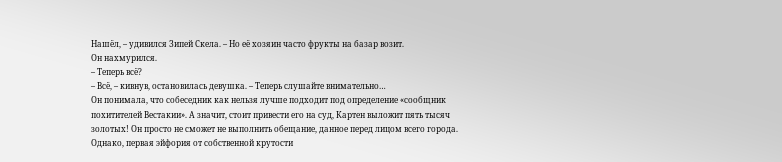Нашёл, – удивился Зипей Скела. – Но её хозяин часто фрукты на базар возит.
Он нахмурился.
– Теперь всё?
– Всё, – кивнув, остановилась девушка. – Теперь слушайте внимательно…
Он понимала, что собеседник как нельзя лучше подходит под определение «сообщник похитителей Вестакии». А значит, стоит привести его на суд, Картен выложит пять тысяч золотых! Он просто не сможет не выполнить обещание, данное перед лицом всего города.
Однако, первая эйфория от собственной крутости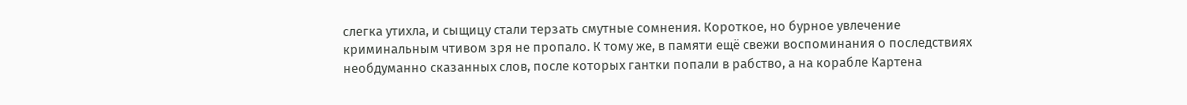слегка утихла, и сыщицу стали терзать смутные сомнения. Короткое, но бурное увлечение криминальным чтивом зря не пропало. К тому же, в памяти ещё свежи воспоминания о последствиях необдуманно сказанных слов, после которых гантки попали в рабство, а на корабле Картена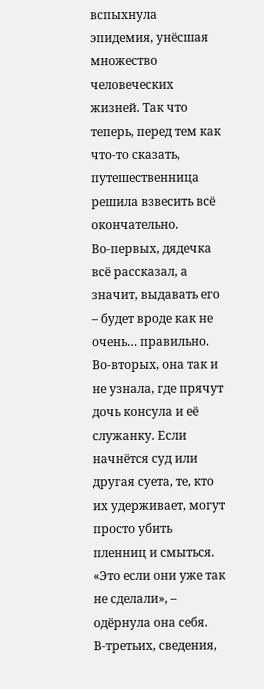вспыхнула эпидемия, унёсшая множество человеческих жизней. Так что теперь, перед тем как что-то сказать, путешественница решила взвесить всё окончательно.
Во-первых, дядечка всё рассказал, а значит, выдавать его – будет вроде как не очень… правильно.
Во-вторых, она так и не узнала, где прячут дочь консула и её служанку. Если начнётся суд или другая суета, те, кто их удерживает, могут просто убить пленниц и смыться.
«Это если они уже так не сделали», – одёрнула она себя.
В-третьих, сведения,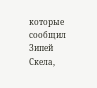которые сообщил Зипей Скела,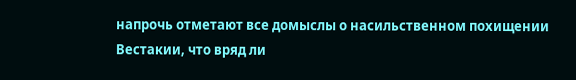напрочь отметают все домыслы о насильственном похищении Вестакии, что вряд ли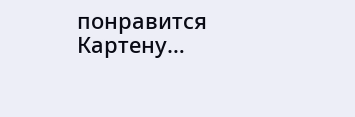понравится Картену…